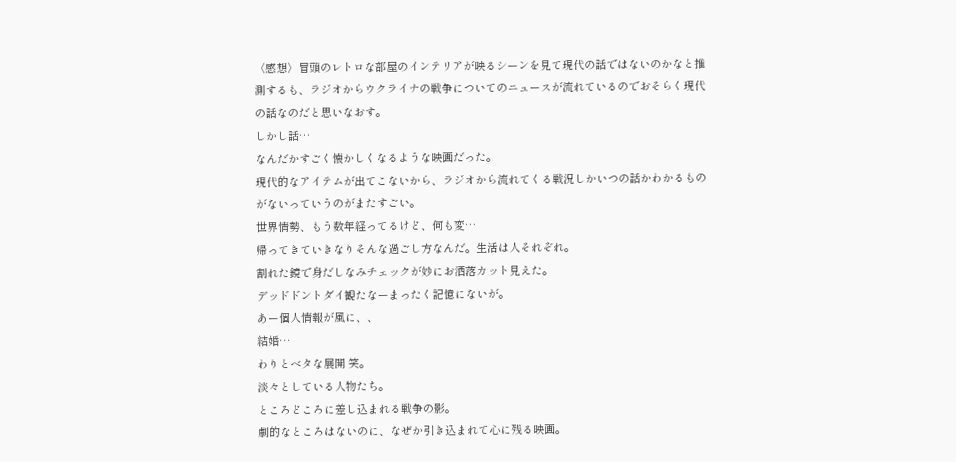〈感想〉冒頭のレトロな部屋のインテリアが映るシーンを見て現代の話ではないのかなと推測するも、ラジオからウクライナの戦争についてのニュースが流れているのでおそらく現代の話なのだと思いなおす。
しかし話…
なんだかすごく懐かしくなるような映画だった。
現代的なアイテムが出てこないから、ラジオから流れてくる戦況しかいつの話かわかるものがないっていうのがまたすごい。
世界情勢、もう数年経ってるけど、何も変…
帰ってきていきなりそんな過ごし方なんだ。生活は人それぞれ。
割れた鏡で身だしなみチェックが妙にお洒落カット見えた。
デッドドントダイ観たなーまったく記憶にないが。
あー個人情報が風に、、
結婚…
わりとベタな展開 笑。
淡々としている人物たち。
ところどころに差し込まれる戦争の影。
劇的なところはないのに、なぜか引き込まれて心に残る映画。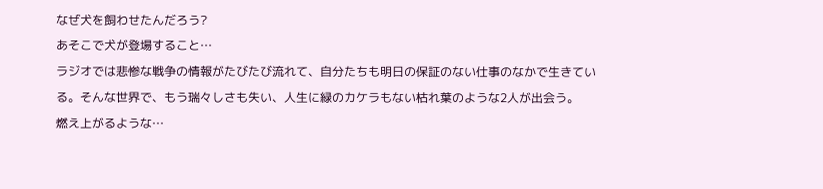なぜ犬を飼わせたんだろう?
あそこで犬が登場すること…
ラジオでは悲惨な戦争の情報がたびたび流れて、自分たちも明日の保証のない仕事のなかで生きている。そんな世界で、もう瑞々しさも失い、人生に緑のカケラもない枯れ葉のような2人が出会う。
燃え上がるような…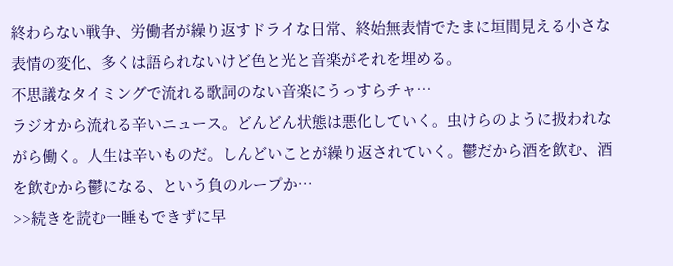終わらない戦争、労働者が繰り返すドライな日常、終始無表情でたまに垣間見える小さな表情の変化、多くは語られないけど色と光と音楽がそれを埋める。
不思議なタイミングで流れる歌詞のない音楽にうっすらチャ…
ラジオから流れる辛いニュース。どんどん状態は悪化していく。虫けらのように扱われながら働く。人生は辛いものだ。しんどいことが繰り返されていく。鬱だから酒を飲む、酒を飲むから鬱になる、という負のループか…
>>続きを読む一睡もできずに早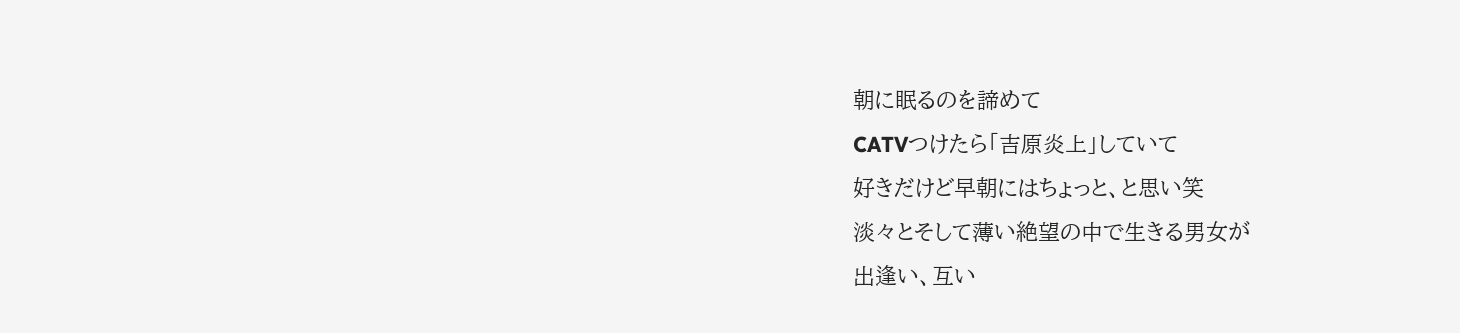朝に眠るのを諦めて
CATVつけたら「吉原炎上」していて
好きだけど早朝にはちょっと、と思い笑
淡々とそして薄い絶望の中で生きる男女が
出逢い、互い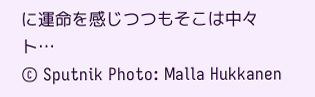に運命を感じつつもそこは中々
ト…
© Sputnik Photo: Malla Hukkanen